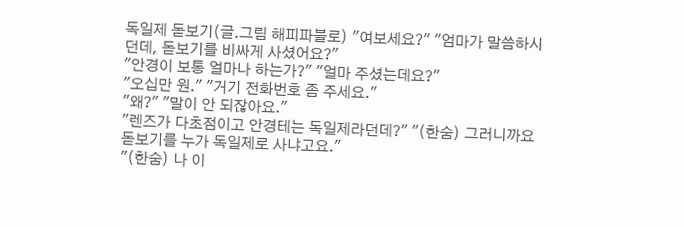독일제 돋보기(글.그림 해피파블로) "여보세요?" "엄마가 말씀하시던데, 돋보기를 비싸게 사셨어요?"
"안경이 보통 얼마나 하는가?" "얼마 주셨는데요?"
"오십만 원." "거기 전화번호 좀 주세요."
"왜?" "말이 안 되잖아요."
"렌즈가 다초점이고 안경테는 독일제라던데?" "(한숨) 그러니까요 돋보기를 누가 독일제로 사냐고요."
"(한숨) 나 이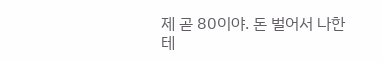제 곧 80이야. 돈 벌어서 나한테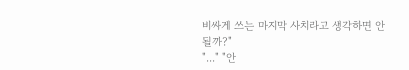비싸게 쓰는 마지막 사치라고 생각하면 안 될까?"
"..." "안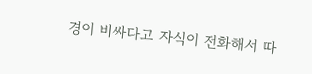경이 비싸다고 자식이 전화해서 따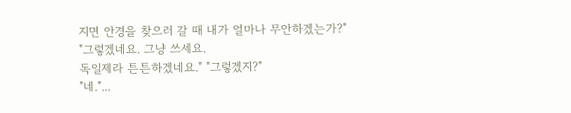지면 안경을 찾으러 갈 때 내가 얼마나 무안하겠는가?"
"그렇겠네요. 그냥 쓰세요.
독일제라 튼튼하겠네요." "그렇겠지?"
"네."...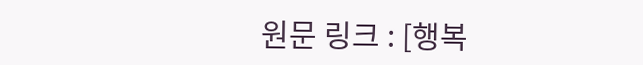원문 링크 : [행복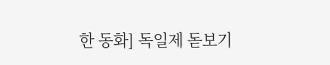한 동화] 독일제 돋보기